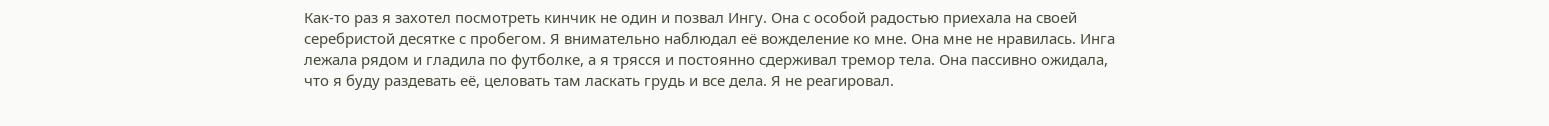Как-то раз я захотел посмотреть кинчик не один и позвал Ингу. Она с особой радостью приехала на своей серебристой десятке с пробегом. Я внимательно наблюдал её вожделение ко мне. Она мне не нравилась. Инга лежала рядом и гладила по футболке, а я трясся и постоянно сдерживал тремор тела. Она пассивно ожидала, что я буду раздевать её, целовать там ласкать грудь и все дела. Я не реагировал.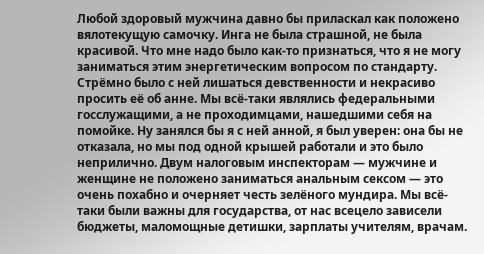Любой здоровый мужчина давно бы приласкал как положено вялотекущую самочку. Инга не была страшной, не была красивой. Что мне надо было как-то признаться, что я не могу заниматься этим энергетическим вопросом по стандарту.
Стрёмно было с ней лишаться девственности и некрасиво просить её об анне. Мы всё-таки являлись федеральными госслужащими, а не проходимцами, нашедшими себя на помойке. Ну занялся бы я с ней анной, я был уверен: она бы не отказала, но мы под одной крышей работали и это было неприлично. Двум налоговым инспекторам — мужчине и женщине не положено заниматься анальным сексом — это очень похабно и очерняет честь зелёного мундира. Мы всё-таки были важны для государства, от нас всецело зависели бюджеты, маломощные детишки, зарплаты учителям, врачам.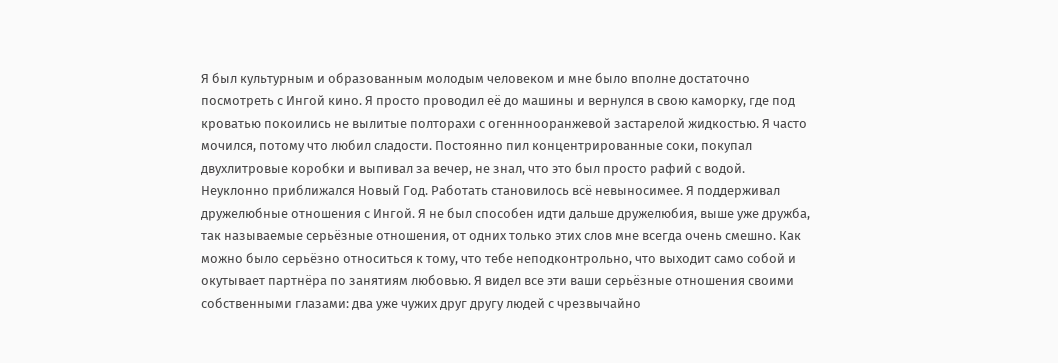Я был культурным и образованным молодым человеком и мне было вполне достаточно посмотреть с Ингой кино. Я просто проводил её до машины и вернулся в свою каморку, где под кроватью покоились не вылитые полторахи с огенннооранжевой застарелой жидкостью. Я часто мочился, потому что любил сладости. Постоянно пил концентрированные соки, покупал двухлитровые коробки и выпивал за вечер, не знал, что это был просто рафий с водой.
Неуклонно приближался Новый Год. Работать становилось всё невыносимее. Я поддерживал дружелюбные отношения с Ингой. Я не был способен идти дальше дружелюбия, выше уже дружба, так называемые серьёзные отношения, от одних только этих слов мне всегда очень смешно. Как можно было серьёзно относиться к тому, что тебе неподконтрольно, что выходит само собой и окутывает партнёра по занятиям любовью. Я видел все эти ваши серьёзные отношения своими собственными глазами: два уже чужих друг другу людей с чрезвычайно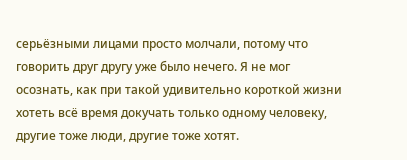серьёзными лицами просто молчали, потому что говорить друг другу уже было нечего. Я не мог осознать, как при такой удивительно короткой жизни хотеть всё время докучать только одному человеку, другие тоже люди, другие тоже хотят.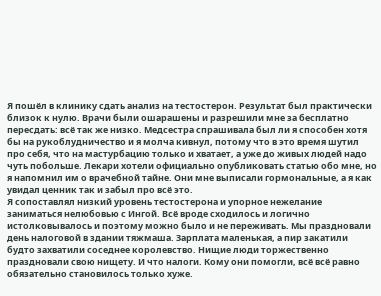Я пошёл в клинику сдать анализ на тестостерон. Результат был практически близок к нулю. Врачи были ошарашены и разрешили мне за бесплатно пересдать: всё так же низко. Медсестра спрашивала был ли я способен хотя бы на рукоблудничество и я молча кивнул, потому что в это время шутил про себя, что на мастурбацию только и хватает, а уже до живых людей надо чуть побольше. Лекари хотели официально опубликовать статью обо мне, но я напомнил им о врачебной тайне. Они мне выписали гормональные, а я как увидал ценник так и забыл про всё это.
Я сопоставлял низкий уровень тестостерона и упорное нежелание заниматься нелюбовью с Ингой. Всё вроде сходилось и логично истолковывалось и поэтому можно было и не переживать. Мы праздновали день налоговой в здании тяжмаша. Зарплата маленькая, а пир закатили будто захватили соседнее королевство. Нищие люди торжественно праздновали свою нищету. И что налоги. Кому они помогли, всё всё равно обязательно становилось только хуже.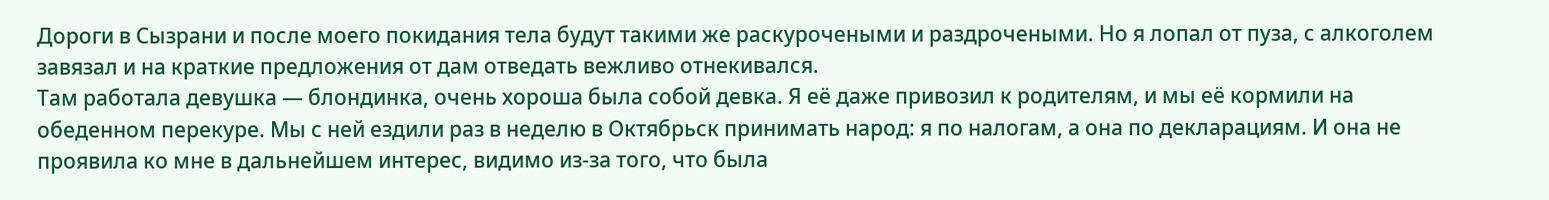Дороги в Сызрани и после моего покидания тела будут такими же раскурочеными и раздрочеными. Но я лопал от пуза, с алкоголем завязал и на краткие предложения от дам отведать вежливо отнекивался.
Там работала девушка — блондинка, очень хороша была собой девка. Я её даже привозил к родителям, и мы её кормили на обеденном перекуре. Мы с ней ездили раз в неделю в Октябрьск принимать народ: я по налогам, а она по декларациям. И она не проявила ко мне в дальнейшем интерес, видимо из-за того, что была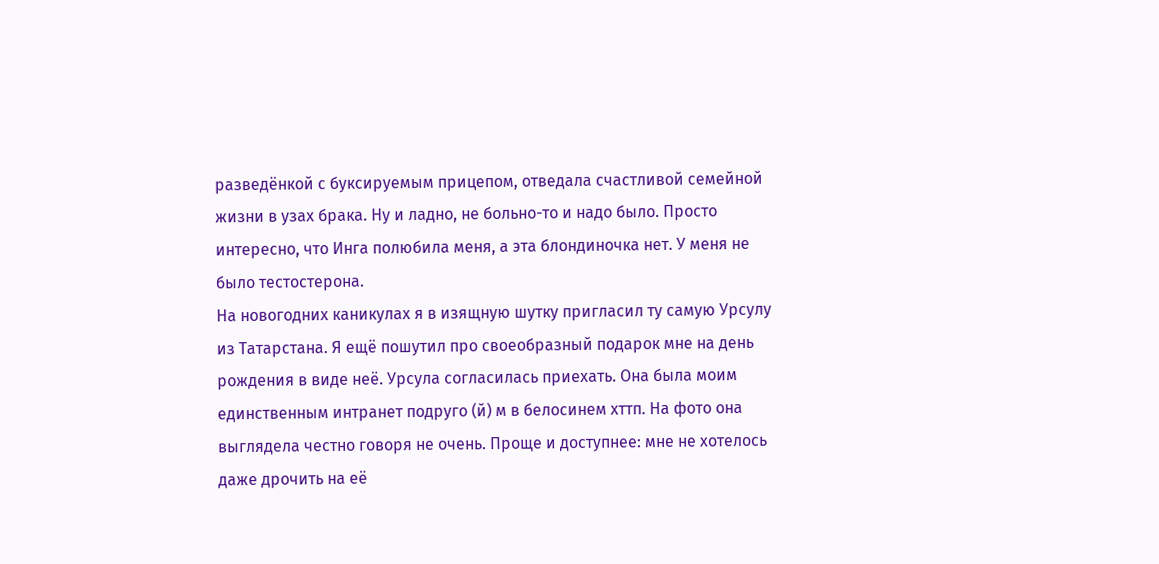разведёнкой с буксируемым прицепом, отведала счастливой семейной жизни в узах брака. Ну и ладно, не больно-то и надо было. Просто интересно, что Инга полюбила меня, а эта блондиночка нет. У меня не было тестостерона.
На новогодних каникулах я в изящную шутку пригласил ту самую Урсулу из Татарстана. Я ещё пошутил про своеобразный подарок мне на день рождения в виде неё. Урсула согласилась приехать. Она была моим единственным интранет подруго (й) м в белосинем хттп. На фото она выглядела честно говоря не очень. Проще и доступнее: мне не хотелось даже дрочить на её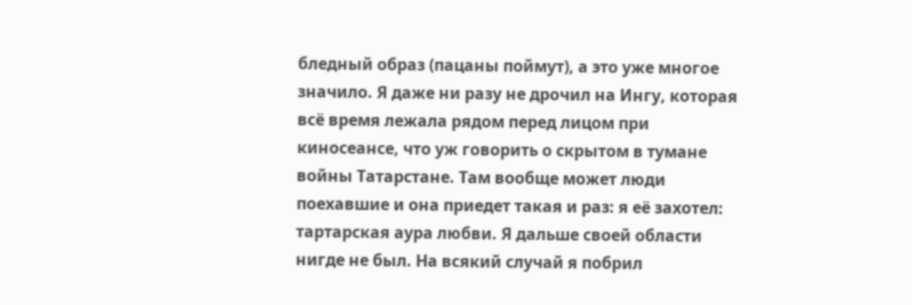бледный образ (пацаны поймут), а это уже многое значило. Я даже ни разу не дрочил на Ингу, которая всё время лежала рядом перед лицом при киносеансе, что уж говорить о скрытом в тумане войны Татарстане. Там вообще может люди поехавшие и она приедет такая и раз: я её захотел: тартарская аура любви. Я дальше своей области нигде не был. На всякий случай я побрил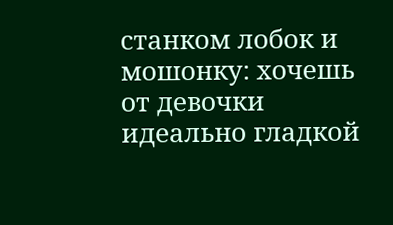станком лобок и мошонку: хочешь от девочки идеально гладкой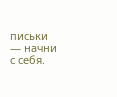письки — начни с себя.